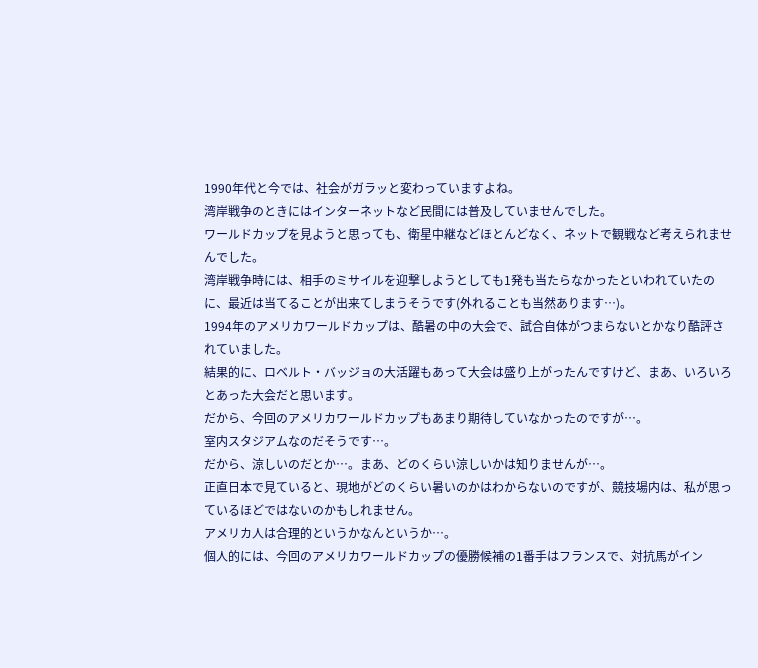1990年代と今では、社会がガラッと変わっていますよね。
湾岸戦争のときにはインターネットなど民間には普及していませんでした。
ワールドカップを見ようと思っても、衛星中継などほとんどなく、ネットで観戦など考えられませんでした。
湾岸戦争時には、相手のミサイルを迎撃しようとしても1発も当たらなかったといわれていたのに、最近は当てることが出来てしまうそうです(外れることも当然あります…)。
1994年のアメリカワールドカップは、酷暑の中の大会で、試合自体がつまらないとかなり酷評されていました。
結果的に、ロベルト・バッジョの大活躍もあって大会は盛り上がったんですけど、まあ、いろいろとあった大会だと思います。
だから、今回のアメリカワールドカップもあまり期待していなかったのですが…。
室内スタジアムなのだそうです…。
だから、涼しいのだとか…。まあ、どのくらい涼しいかは知りませんが…。
正直日本で見ていると、現地がどのくらい暑いのかはわからないのですが、競技場内は、私が思っているほどではないのかもしれません。
アメリカ人は合理的というかなんというか…。
個人的には、今回のアメリカワールドカップの優勝候補の1番手はフランスで、対抗馬がイン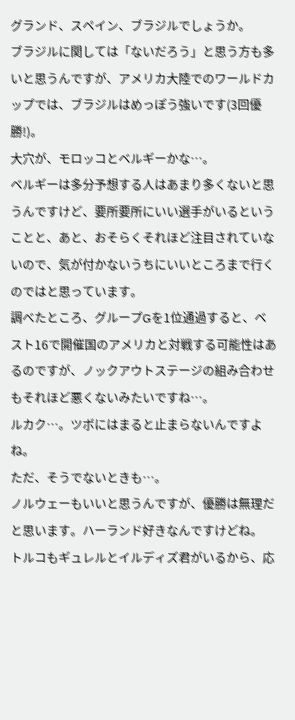グランド、スペイン、ブラジルでしょうか。
ブラジルに関しては「ないだろう」と思う方も多いと思うんですが、アメリカ大陸でのワールドカップでは、ブラジルはめっぽう強いです(3回優勝!)。
大穴が、モロッコとベルギーかな…。
ベルギーは多分予想する人はあまり多くないと思うんですけど、要所要所にいい選手がいるということと、あと、おそらくそれほど注目されていないので、気が付かないうちにいいところまで行くのではと思っています。
調べたところ、グループGを1位通過すると、ベスト16で開催国のアメリカと対戦する可能性はあるのですが、ノックアウトステージの組み合わせもそれほど悪くないみたいですね…。
ルカク…。ツボにはまると止まらないんですよね。
ただ、そうでないときも…。
ノルウェーもいいと思うんですが、優勝は無理だと思います。ハーランド好きなんですけどね。
トルコもギュレルとイルディズ君がいるから、応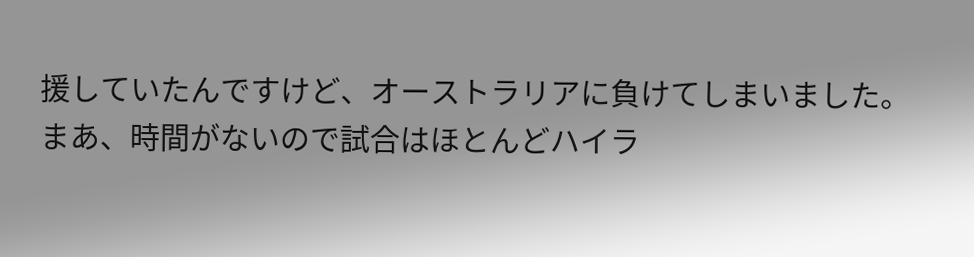援していたんですけど、オーストラリアに負けてしまいました。
まあ、時間がないので試合はほとんどハイラ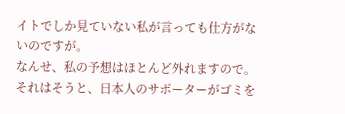イトでしか見ていない私が言っても仕方がないのですが。
なんせ、私の予想はほとんど外れますので。
それはそうと、日本人のサポーターがゴミを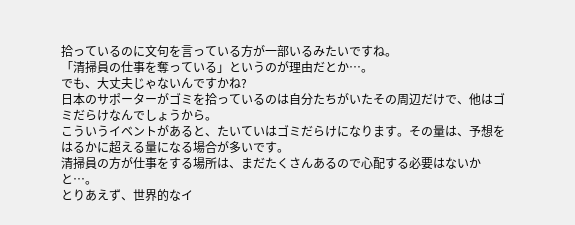拾っているのに文句を言っている方が一部いるみたいですね。
「清掃員の仕事を奪っている」というのが理由だとか…。
でも、大丈夫じゃないんですかね?
日本のサポーターがゴミを拾っているのは自分たちがいたその周辺だけで、他はゴミだらけなんでしょうから。
こういうイベントがあると、たいていはゴミだらけになります。その量は、予想をはるかに超える量になる場合が多いです。
清掃員の方が仕事をする場所は、まだたくさんあるので心配する必要はないかと…。
とりあえず、世界的なイ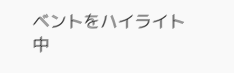ベントをハイライト中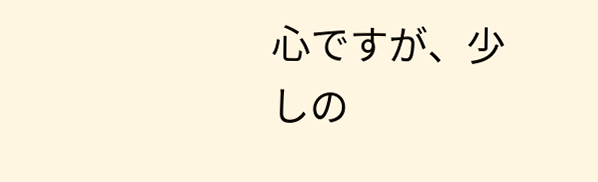心ですが、少しの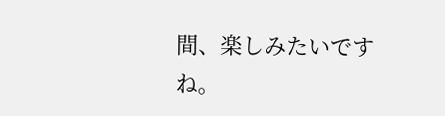間、楽しみたいですね。